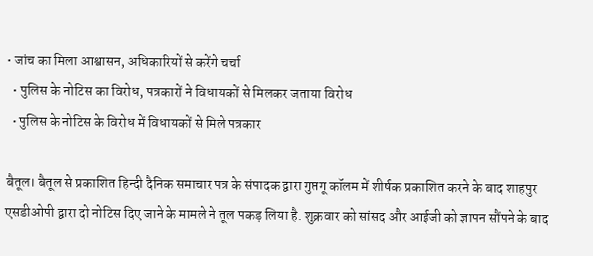• जांच का मिला आश्वासन, अधिकारियों से करेंगे चर्चा
  • पुलिस के नोटिस का विरोध, पत्रकारों ने विधायकों से मिलकर जताया विरोध
  • पुलिस के नोटिस के विरोध में विधायकों से मिले पत्रकार

बैतूल। बैतूल से प्रकाशित हिन्दी दैनिक समाचार पत्र के संपादक द्वारा गुप्तगू कॉलम में शीर्षक प्रकाशित करने के बाद शाहपुर एसडीओपी द्वारा दो नोटिस दिए जाने के मामले ने तूल पकड़ लिया है. शुक्रवार को सांसद और आईजी को ज्ञापन सौंपने के बाद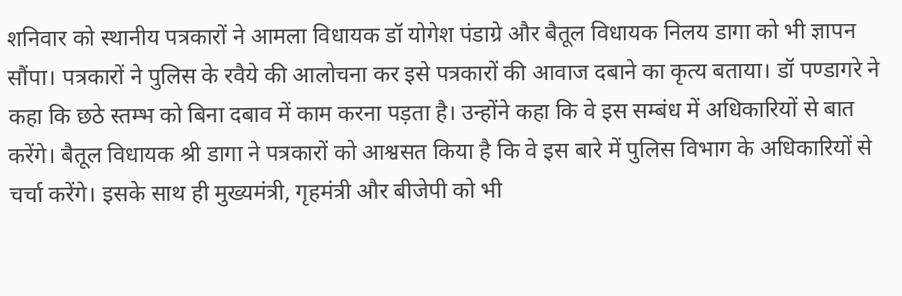शनिवार को स्थानीय पत्रकारों ने आमला विधायक डॉ योगेश पंडाग्रे और बैतूल विधायक निलय डागा को भी ज्ञापन सौंपा। पत्रकारों ने पुलिस के रवैये की आलोचना कर इसे पत्रकारों की आवाज दबाने का कृत्य बताया। डॉ पण्डागरे ने कहा कि छठे स्तम्भ को बिना दबाव में काम करना पड़ता है। उन्होंने कहा कि वे इस सम्बंध में अधिकारियों से बात करेंगे। बैतूल विधायक श्री डागा ने पत्रकारों को आश्वसत किया है कि वे इस बारे में पुलिस विभाग के अधिकारियों से चर्चा करेंगे। इसके साथ ही मुख्यमंत्री, गृहमंत्री और बीजेपी को भी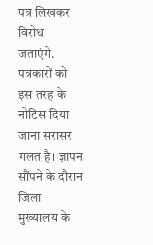पत्र लिखकर विरोध जताएंगे. पत्रकारों को इस तरह के नोटिस दिया जाना सरासर गलत है। ज्ञापन सौंपने के दौरान जिला मुख्यालय के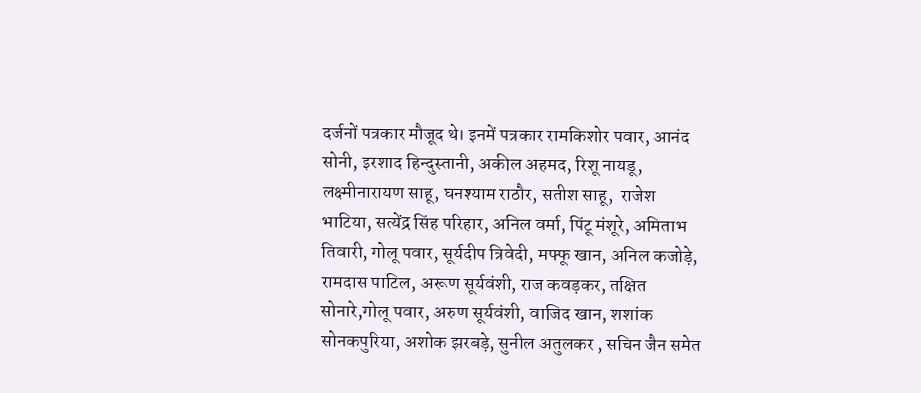दर्जनों पत्रकार मौजूद थे। इनमें पत्रकार रामकिशोर पवार, आनंद सोनी, इरशाद हिन्दुस्तानी, अकील अहमद, रिशू नायडू, लक्ष्मीनारायण साहू, घनश्याम राठौर, सतीश साहू,  राजेश भाटिया, सत्येंद्र सिंह परिहार, अनिल वर्मा, पिंटू मंशूरे, अमिताभ तिवारी, गोलू पवार, सूर्यदीप त्रिवेदी, मफ्फू खान, अनिल कजोड़े, रामदास पाटिल, अरूण सूर्यवंशी, राज कवड़कर, तक्षित सोनारे,गोलू पवार, अरुण सूर्यवंशी, वाजिद खान, शशांक सोनकपुरिया, अशोक झरबड़े, सुनील अतुलकर , सचिन जैन समेत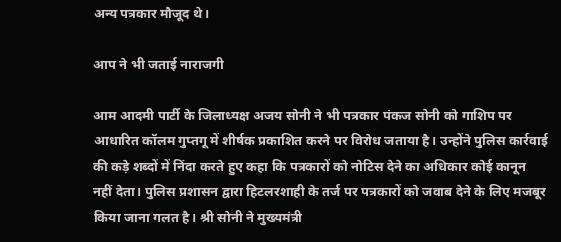अन्य पत्रकार मौजूद थे।

आप ने भी जताई नाराजगी

आम आदमी पार्टी के जिलाध्यक्ष अजय सोनी ने भी पत्रकार पंकज सोनी को गाशिप पर आधारित कॉलम गुप्तगू में शीर्षक प्रकाशित करने पर विरोध जताया है। उन्होंने पुलिस कार्रवाई की कड़े शब्दों में निंदा करते हुए कहा कि पत्रकारों को नोटिस देने का अधिकार कोई कानून नहीं देता। पुलिस प्रशासन द्वारा हिटलरशाही के तर्ज पर पत्रकारों को जवाब देने के लिए मजबूर किया जाना गलत है। श्री सोनी ने मुख्यमंत्री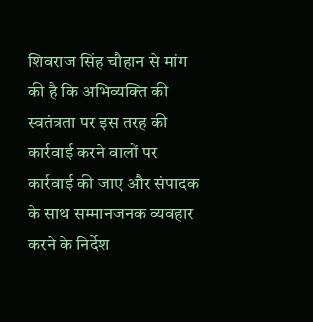शिवराज सिंह चौहान से मांग की है कि अभिव्यक्ति की स्वतंत्रता पर इस तरह की कार्रवाई करने वालों पर कार्रवाई की जाए और संपादक के साथ सम्मानजनक व्यवहार करने के निर्देश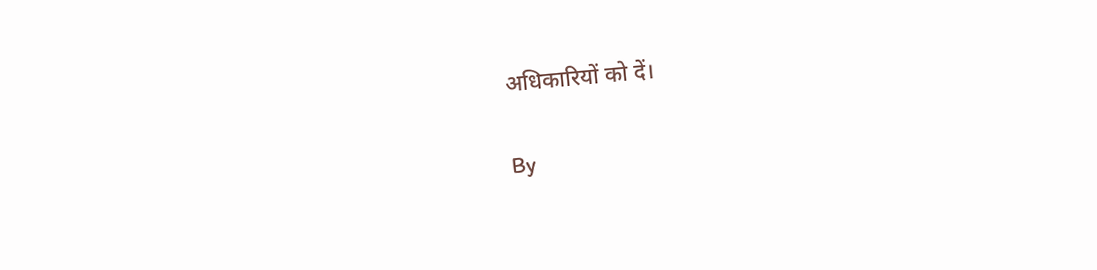अधिकारियों को दें।

By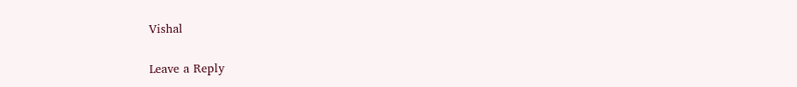Vishal

Leave a Reply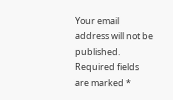Your email address will not be published. Required fields are marked *